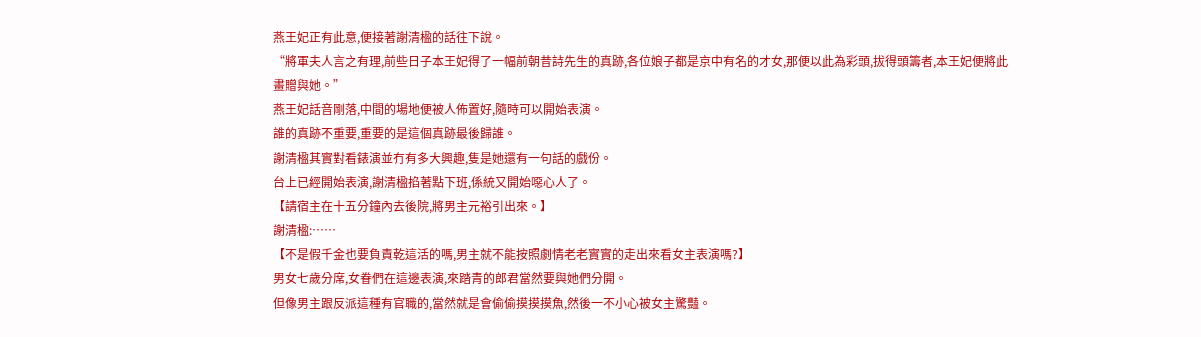燕王妃正有此意,便接著謝清楹的話往下說。
“將軍夫人言之有理,前些日子本王妃得了一幅前朝昔詩先生的真跡,各位娘子都是京中有名的才女,那便以此為彩頭,拔得頭籌者,本王妃便將此畫贈與她。”
燕王妃話音剛落,中間的場地便被人佈置好,隨時可以開始表演。
誰的真跡不重要,重要的是這個真跡最後歸誰。
謝清楹其實對看錶演並冇有多大興趣,隻是她還有一句話的戲份。
台上已經開始表演,謝清楹掐著點下班,係統又開始噁心人了。
【請宿主在十五分鐘內去後院,將男主元裕引出來。】
謝清楹:……
【不是假千金也要負責乾這活的嗎,男主就不能按照劇情老老實實的走出來看女主表演嗎?】
男女七歲分席,女眷們在這邊表演,來踏青的郎君當然要與她們分開。
但像男主跟反派這種有官職的,當然就是會偷偷摸摸摸魚,然後一不小心被女主驚豔。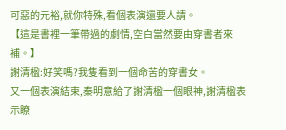可惡的元裕,就你特殊,看個表演還要人請。
【這是書裡一筆帶過的劇情,空白當然要由穿書者來補。】
謝清楹:好笑嗎?我隻看到一個命苦的穿書女。
又一個表演結束,秦明意給了謝清楹一個眼神,謝清楹表示瞭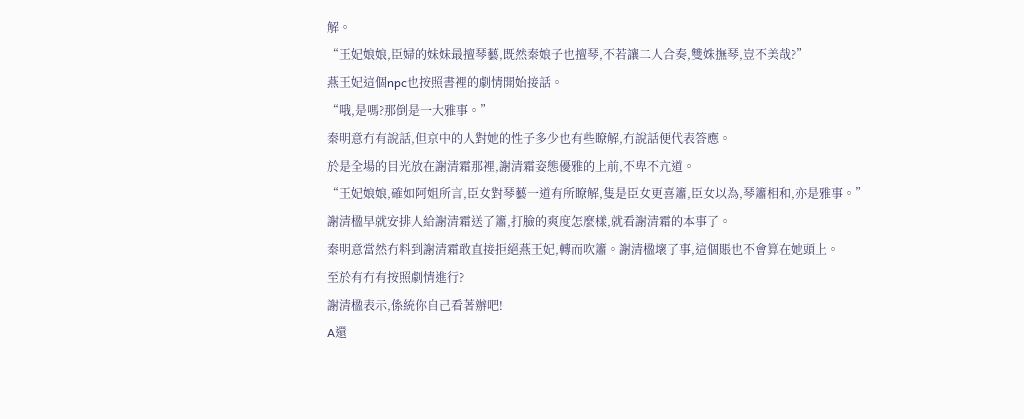解。
“王妃娘娘,臣婦的妹妹最擅琴藝,既然秦娘子也擅琴,不若讓二人合奏,雙姝撫琴,豈不美哉?”
燕王妃這個npc也按照書裡的劇情開始接話。
“哦,是嗎?那倒是一大雅事。”
秦明意冇有說話,但京中的人對她的性子多少也有些瞭解,冇說話便代表答應。
於是全場的目光放在謝清霜那裡,謝清霜姿態優雅的上前,不卑不亢道。
“王妃娘娘,確如阿姐所言,臣女對琴藝一道有所瞭解,隻是臣女更喜簫,臣女以為,琴簫相和,亦是雅事。”
謝清楹早就安排人給謝清霜送了簫,打臉的爽度怎麼樣,就看謝清霜的本事了。
秦明意當然冇料到謝清霜敢直接拒絕燕王妃,轉而吹簫。謝清楹壞了事,這個賬也不會算在她頭上。
至於有冇有按照劇情進行?
謝清楹表示,係統你自己看著辦吧!
A還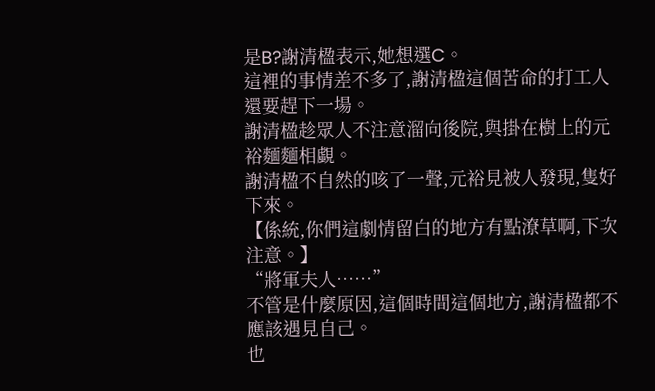是B?謝清楹表示,她想選C。
這裡的事情差不多了,謝清楹這個苦命的打工人還要趕下一場。
謝清楹趁眾人不注意溜向後院,與掛在樹上的元裕麵麵相覷。
謝清楹不自然的咳了一聲,元裕見被人發現,隻好下來。
【係統,你們這劇情留白的地方有點潦草啊,下次注意。】
“將軍夫人……”
不管是什麼原因,這個時間這個地方,謝清楹都不應該遇見自己。
也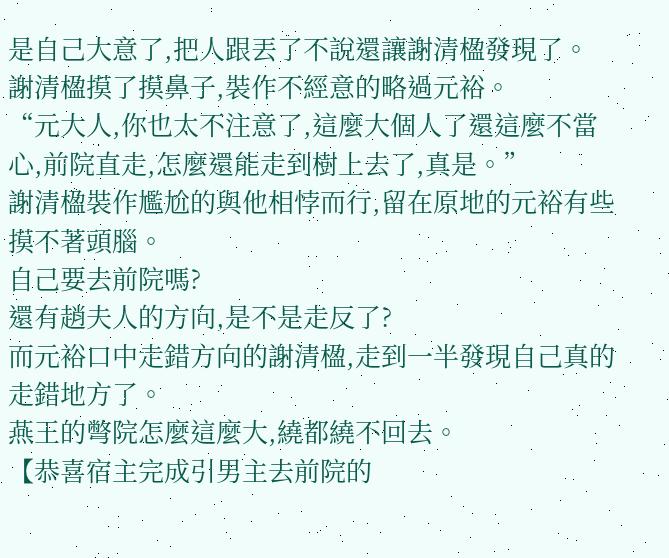是自己大意了,把人跟丟了不說還讓謝清楹發現了。
謝清楹摸了摸鼻子,裝作不經意的略過元裕。
“元大人,你也太不注意了,這麼大個人了還這麼不當心,前院直走,怎麼還能走到樹上去了,真是。”
謝清楹裝作尷尬的與他相悖而行,留在原地的元裕有些摸不著頭腦。
自己要去前院嗎?
還有趙夫人的方向,是不是走反了?
而元裕口中走錯方向的謝清楹,走到一半發現自己真的走錯地方了。
燕王的彆院怎麼這麼大,繞都繞不回去。
【恭喜宿主完成引男主去前院的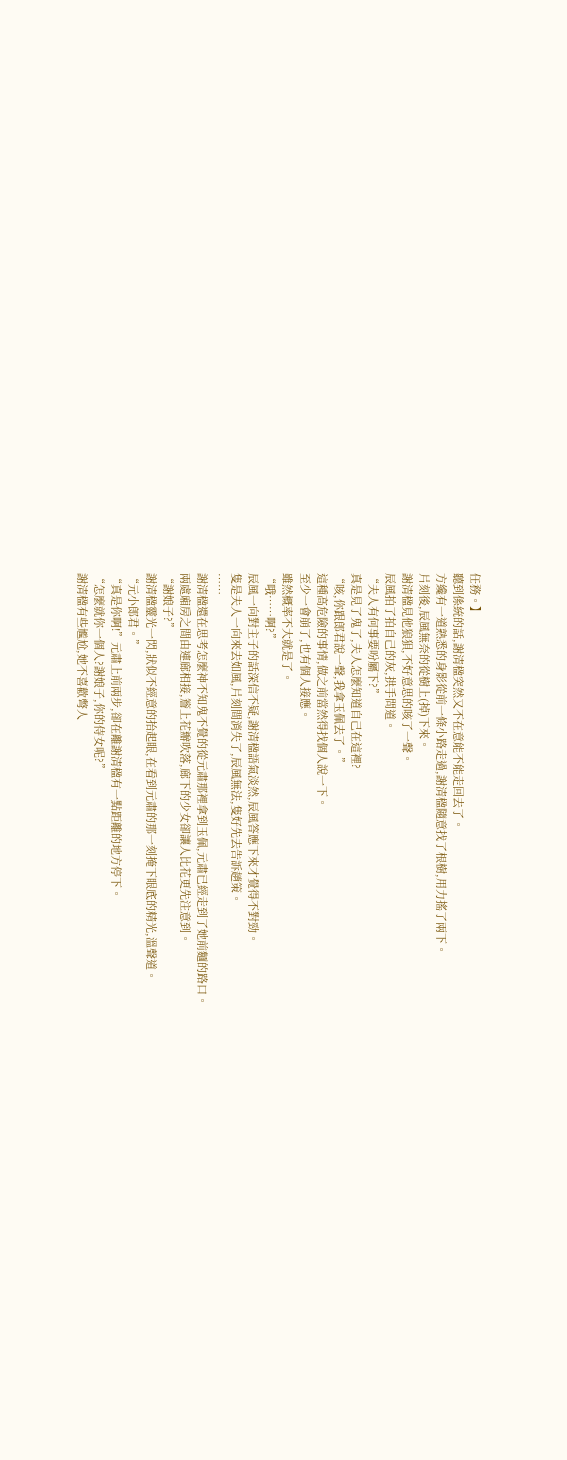任務。】
聽到係統的話,謝清楹突然又不在意能不能走回去了。
方纔有一道熟悉的身影從前一條小路走過,謝清楹隨意找了根樹,用力搖了兩下。
片刻後,辰風無奈的從樹上(掉)下來。
謝清楹見他狼狽,不好意思的咳了一聲。
辰風拍了拍自己的灰,拱手問道。
“夫人有何事要吩屬下?”
真是見了鬼了,夫人怎麼知道自己在這裡?
“咳,你跟郎君說一聲,我拿玉佩去了。”
這種高危險的事情,做之前當然得找個人說一下。
至少一會崩了,也有個人接應。
雖然概率不大就是了。
“哦……啊?”
辰風一向對主子的話深信不疑,謝清楹語氣淡然,辰風答應下來才覺得不對勁。
隻是夫人一向來去如風,片刻間消失了,辰風無法,隻好先去告訴趙策。
……
謝清楹還在思考怎麼神不知鬼不覺的從元肅那裡拿到玉佩,元肅已經走到了她前麵的路口。
兩處廂房之間由連廊相接,簷上花瓣吹落,廊下的少女卻讓人比花更先注意到。
“謝娘子?”
謝清楹靈光一閃,狀似不經意的抬起眼,在看到元肅的那一刻掩下眼底的精光,溫聲道。
“元小郎君。”
“真是你啊!”元肅上前兩步,卻在離謝清楹有一點距離的地方停下。
“怎麼就你一個人?謝娘子,你的侍女呢?”
謝清楹有些尷尬,她不喜歡彆人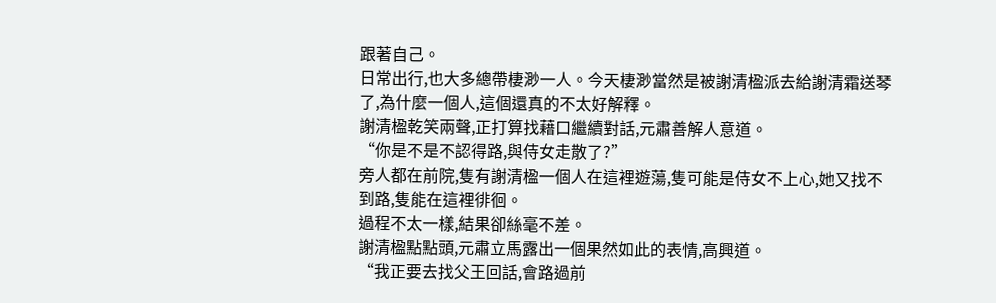跟著自己。
日常出行,也大多總帶棲渺一人。今天棲渺當然是被謝清楹派去給謝清霜送琴了,為什麼一個人,這個還真的不太好解釋。
謝清楹乾笑兩聲,正打算找藉口繼續對話,元肅善解人意道。
“你是不是不認得路,與侍女走散了?”
旁人都在前院,隻有謝清楹一個人在這裡遊蕩,隻可能是侍女不上心,她又找不到路,隻能在這裡徘徊。
過程不太一樣,結果卻絲毫不差。
謝清楹點點頭,元肅立馬露出一個果然如此的表情,高興道。
“我正要去找父王回話,會路過前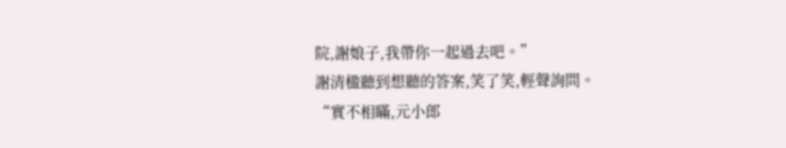院,謝娘子,我帶你一起過去吧。”
謝清楹聽到想聽的答案,笑了笑,輕聲詢問。
“實不相瞞,元小郎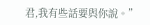君,我有些話要與你說。”